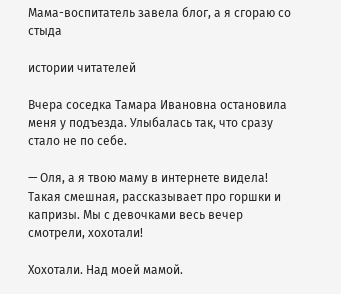Мама-воспитатель завела блог, а я сгораю со стыда

истории читателей

Вчера соседка Тамара Ивановна остановила меня у подъезда. Улыбалась так, что сразу стало не по себе.

— Оля, а я твою маму в интернете видела! Такая смешная, рассказывает про горшки и капризы. Мы с девочками весь вечер смотрели, хохотали!

Хохотали. Над моей мамой.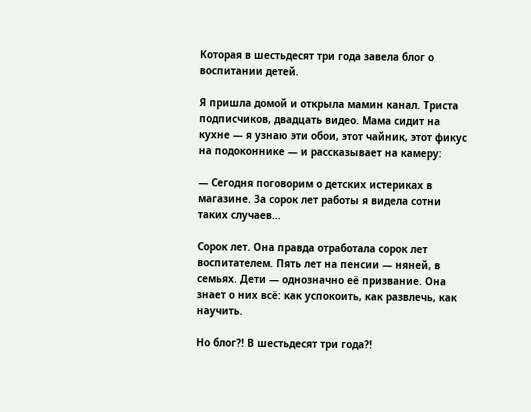Которая в шестьдесят три года завела блог о воспитании детей.

Я пришла домой и открыла мамин канал. Триста подписчиков, двадцать видео. Мама сидит на кухне — я узнаю эти обои, этот чайник, этот фикус на подоконнике — и рассказывает на камеру:

— Сегодня поговорим о детских истериках в магазине. За сорок лет работы я видела сотни таких случаев...

Сорок лет. Она правда отработала сорок лет воспитателем. Пять лет на пенсии — няней, в семьях. Дети — однозначно её призвание. Она знает о них всё: как успокоить, как развлечь, как научить.

Но блог?! В шестьдесят три года?!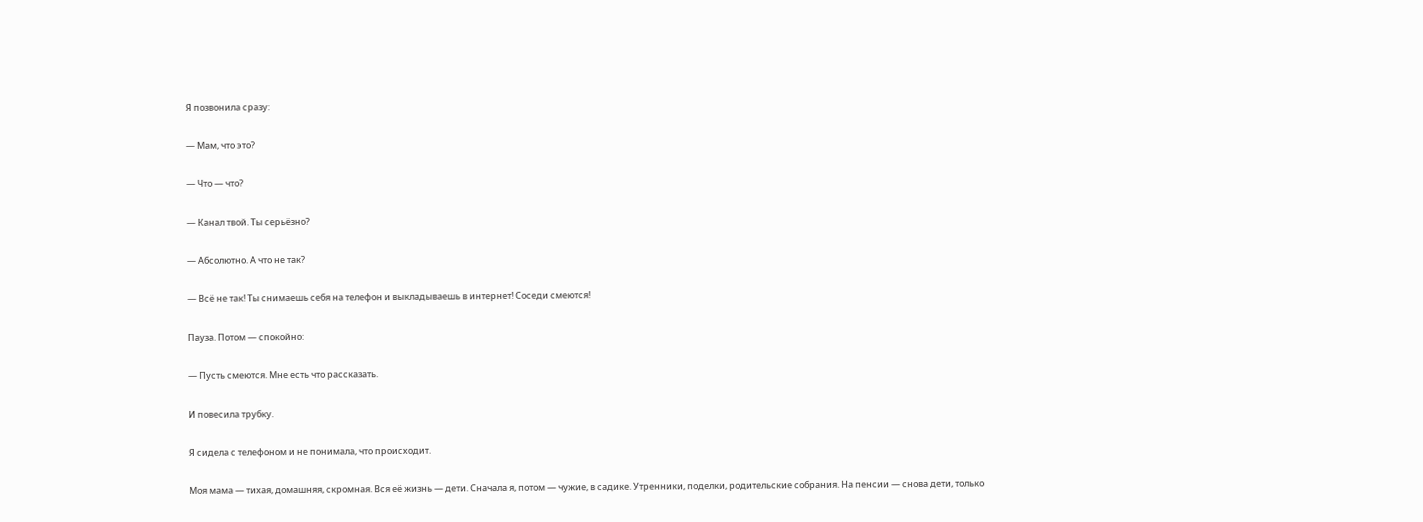Я позвонила сразу:

— Мам, что это?

— Что — что?

— Канал твой. Ты серьёзно?

— Абсолютно. А что не так?

— Всё не так! Ты снимаешь себя на телефон и выкладываешь в интернет! Соседи смеются!

Пауза. Потом — спокойно:

— Пусть смеются. Мне есть что рассказать.

И повесила трубку.

Я сидела с телефоном и не понимала, что происходит.

Моя мама — тихая, домашняя, скромная. Вся её жизнь — дети. Сначала я, потом — чужие, в садике. Утренники, поделки, родительские собрания. На пенсии — снова дети, только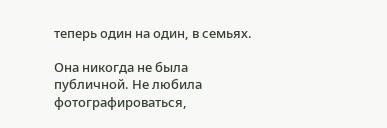теперь один на один, в семьях.

Она никогда не была публичной. Не любила фотографироваться,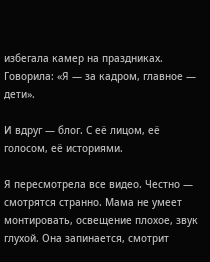избегала камер на праздниках. Говорила: «Я — за кадром, главное — дети».

И вдруг — блог. С её лицом, её голосом, её историями.

Я пересмотрела все видео. Честно — смотрятся странно. Мама не умеет монтировать, освещение плохое, звук глухой. Она запинается, смотрит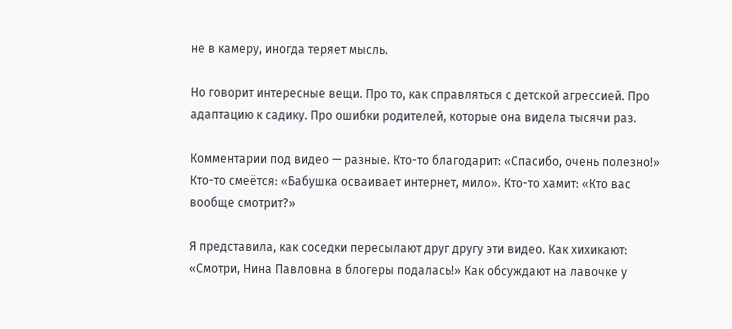не в камеру, иногда теряет мысль.

Но говорит интересные вещи. Про то, как справляться с детской агрессией. Про адаптацию к садику. Про ошибки родителей, которые она видела тысячи раз.

Комментарии под видео — разные. Кто-то благодарит: «Спасибо, очень полезно!» Кто-то смеётся: «Бабушка осваивает интернет, мило». Кто-то хамит: «Кто вас вообще смотрит?»

Я представила, как соседки пересылают друг другу эти видео. Как хихикают: «Смотри, Нина Павловна в блогеры подалась!» Как обсуждают на лавочке у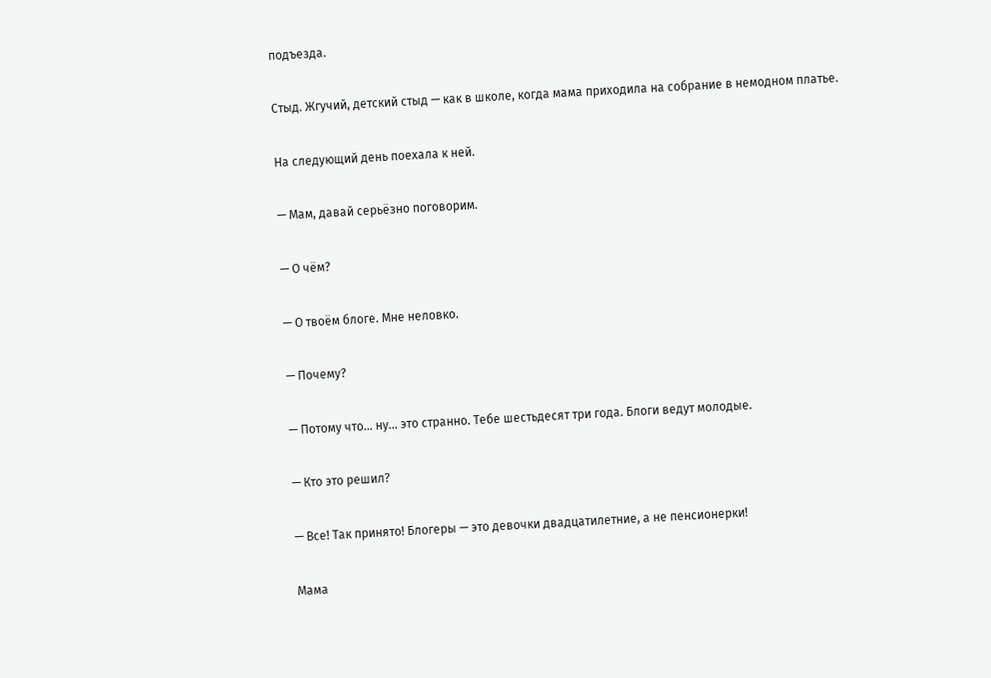подъезда.

Стыд. Жгучий, детский стыд — как в школе, когда мама приходила на собрание в немодном платье.

На следующий день поехала к ней.

— Мам, давай серьёзно поговорим.

— О чём?

— О твоём блоге. Мне неловко.

— Почему?

— Потому что... ну... это странно. Тебе шестьдесят три года. Блоги ведут молодые.

— Кто это решил?

— Все! Так принято! Блогеры — это девочки двадцатилетние, а не пенсионерки!

Мама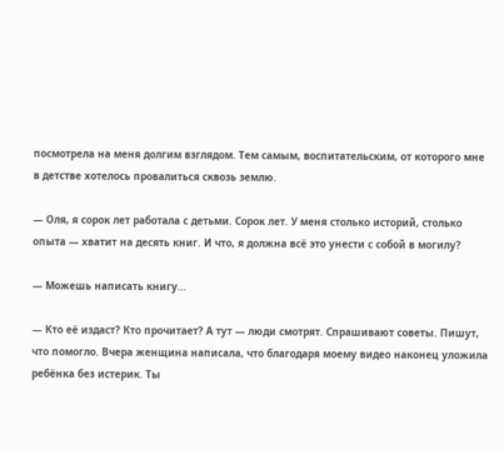посмотрела на меня долгим взглядом. Тем самым, воспитательским, от которого мне в детстве хотелось провалиться сквозь землю.

— Оля, я сорок лет работала с детьми. Сорок лет. У меня столько историй, столько опыта — хватит на десять книг. И что, я должна всё это унести с собой в могилу?

— Можешь написать книгу...

— Кто её издаст? Кто прочитает? А тут — люди смотрят. Спрашивают советы. Пишут, что помогло. Вчера женщина написала, что благодаря моему видео наконец уложила ребёнка без истерик. Ты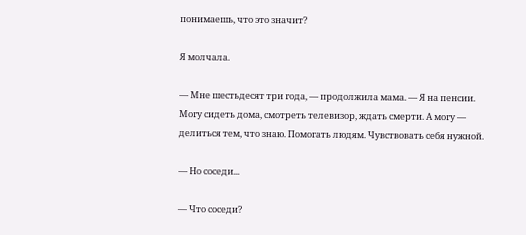понимаешь, что это значит?

Я молчала.

— Мне шестьдесят три года, — продолжила мама. — Я на пенсии. Могу сидеть дома, смотреть телевизор, ждать смерти. А могу — делиться тем, что знаю. Помогать людям. Чувствовать себя нужной.

— Но соседи...

— Что соседи?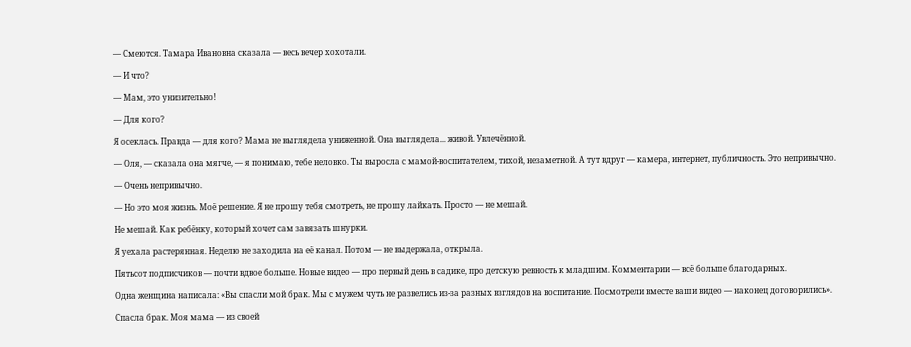— Смеются. Тамара Ивановна сказала — весь вечер хохотали.

— И что?

— Мам, это унизительно!

— Для кого?

Я осеклась. Правда — для кого? Мама не выглядела униженной. Она выглядела... живой. Увлечённой.

— Оля, — сказала она мягче, — я понимаю, тебе неловко. Ты выросла с мамой-воспитателем, тихой, незаметной. А тут вдруг — камера, интернет, публичность. Это непривычно.

— Очень непривычно.

— Но это моя жизнь. Моё решение. Я не прошу тебя смотреть, не прошу лайкать. Просто — не мешай.

Не мешай. Как ребёнку, который хочет сам завязать шнурки.

Я уехала растерянная. Неделю не заходила на её канал. Потом — не выдержала, открыла.

Пятьсот подписчиков — почти вдвое больше. Новые видео — про первый день в садике, про детскую ревность к младшим. Комментарии — всё больше благодарных.

Одна женщина написала: «Вы спасли мой брак. Мы с мужем чуть не развелись из-за разных взглядов на воспитание. Посмотрели вместе ваши видео — наконец договорились».

Спасла брак. Моя мама — из своей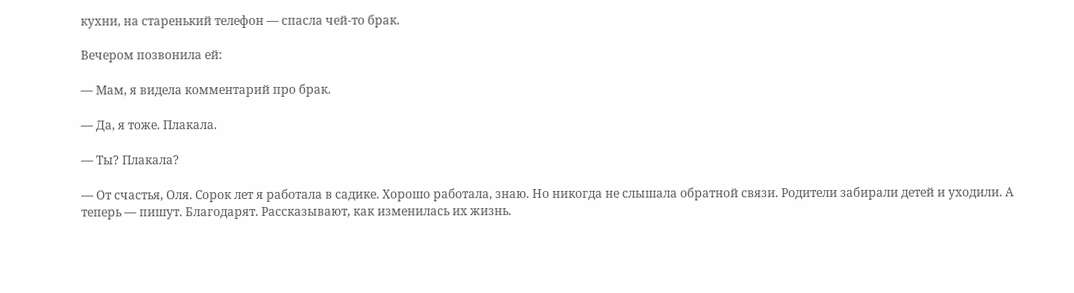кухни, на старенький телефон — спасла чей-то брак.

Вечером позвонила ей:

— Мам, я видела комментарий про брак.

— Да, я тоже. Плакала.

— Ты? Плакала?

— От счастья, Оля. Сорок лет я работала в садике. Хорошо работала, знаю. Но никогда не слышала обратной связи. Родители забирали детей и уходили. А теперь — пишут. Благодарят. Рассказывают, как изменилась их жизнь.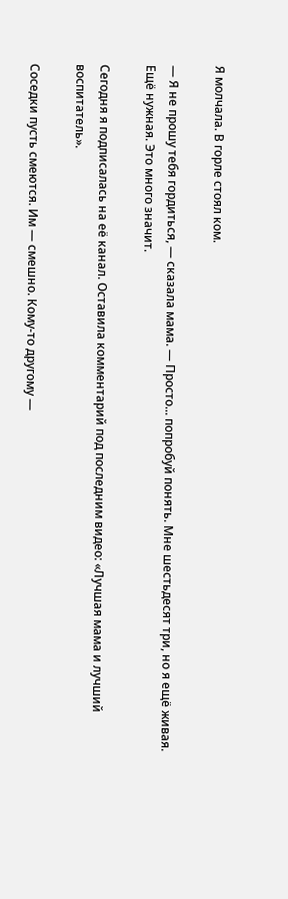Я молчала. В горле стоял ком.

— Я не прошу тебя гордиться, — сказала мама. — Просто... попробуй понять. Мне шестьдесят три, но я ещё живая. Ещё нужная. Это много значит.

Сегодня я подписалась на её канал. Оставила комментарий под последним видео: «Лучшая мама и лучший воспитатель».

Соседки пусть смеются. Им — смешно. Кому-то другому —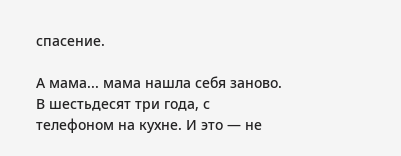спасение.

А мама... мама нашла себя заново. В шестьдесят три года, с телефоном на кухне. И это — не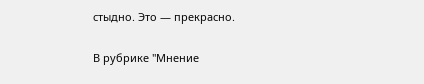стыдно. Это — прекрасно.

В рубрике "Мнение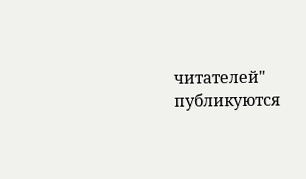читателей" публикуются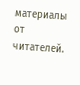материалы от читателей.